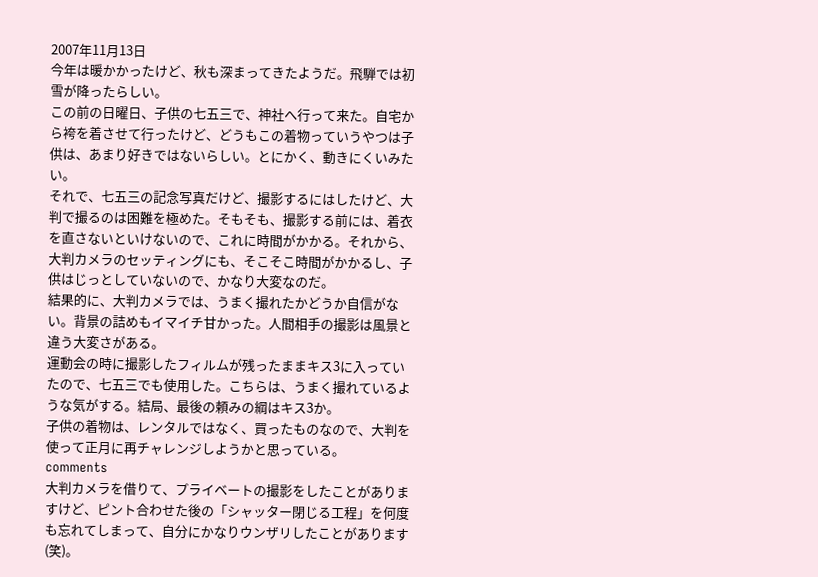2007年11月13日
今年は暖かかったけど、秋も深まってきたようだ。飛騨では初雪が降ったらしい。
この前の日曜日、子供の七五三で、神社へ行って来た。自宅から袴を着させて行ったけど、どうもこの着物っていうやつは子供は、あまり好きではないらしい。とにかく、動きにくいみたい。
それで、七五三の記念写真だけど、撮影するにはしたけど、大判で撮るのは困難を極めた。そもそも、撮影する前には、着衣を直さないといけないので、これに時間がかかる。それから、大判カメラのセッティングにも、そこそこ時間がかかるし、子供はじっとしていないので、かなり大変なのだ。
結果的に、大判カメラでは、うまく撮れたかどうか自信がない。背景の詰めもイマイチ甘かった。人間相手の撮影は風景と違う大変さがある。
運動会の時に撮影したフィルムが残ったままキス3に入っていたので、七五三でも使用した。こちらは、うまく撮れているような気がする。結局、最後の頼みの綱はキス3か。
子供の着物は、レンタルではなく、買ったものなので、大判を使って正月に再チャレンジしようかと思っている。
comments
大判カメラを借りて、プライベートの撮影をしたことがありますけど、ピント合わせた後の「シャッター閉じる工程」を何度も忘れてしまって、自分にかなりウンザリしたことがあります(笑)。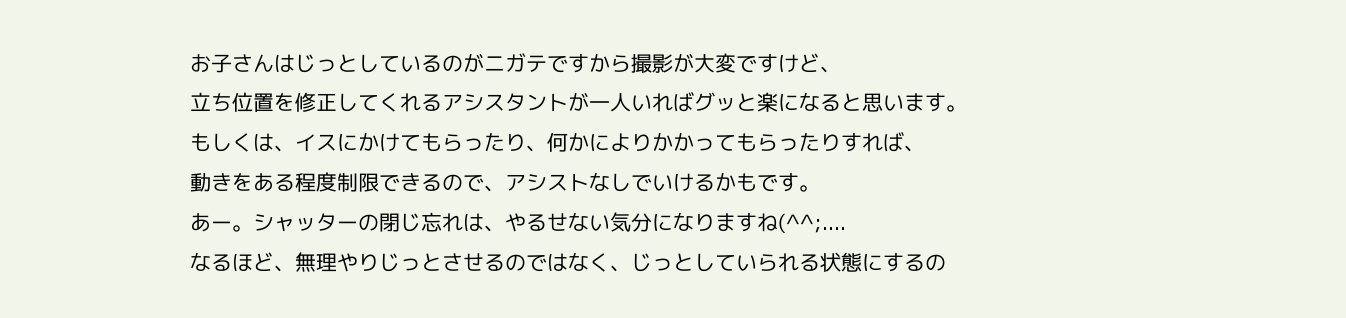お子さんはじっとしているのがニガテですから撮影が大変ですけど、
立ち位置を修正してくれるアシスタントが一人いればグッと楽になると思います。
もしくは、イスにかけてもらったり、何かによりかかってもらったりすれば、
動きをある程度制限できるので、アシストなしでいけるかもです。
あー。シャッターの閉じ忘れは、やるせない気分になりますね(^^;....
なるほど、無理やりじっとさせるのではなく、じっとしていられる状態にするの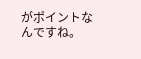がポイントなんですね。